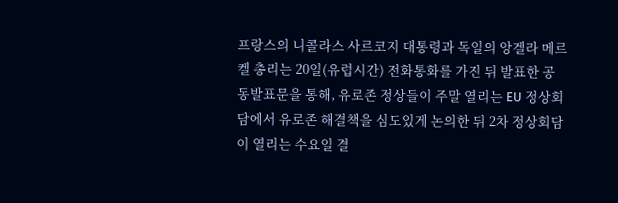프랑스의 니콜라스 사르코지 대통령과 독일의 앙겔라 메르켈 총리는 20일(유럽시간) 전화통화를 가진 뒤 발표한 공동발표문을 통해, 유로존 정상들이 주말 열리는 EU 정상회담에서 유로존 해결책을 심도있게 논의한 뒤 2차 정상회담이 열리는 수요일 결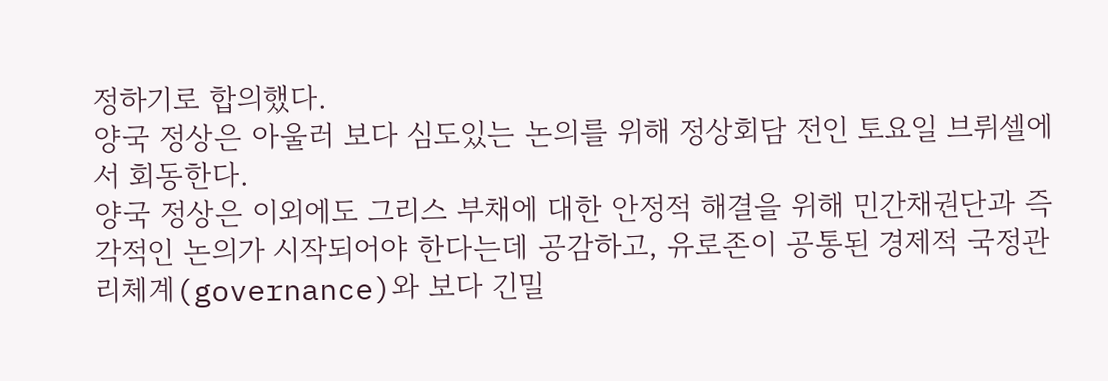정하기로 합의했다.
양국 정상은 아울러 보다 심도있는 논의를 위해 정상회담 전인 토요일 브뤼셀에서 회동한다.
양국 정상은 이외에도 그리스 부채에 대한 안정적 해결을 위해 민간채권단과 즉각적인 논의가 시작되어야 한다는데 공감하고, 유로존이 공통된 경제적 국정관리체계(governance)와 보다 긴밀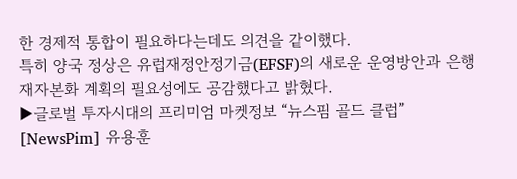한 경제적 통합이 필요하다는데도 의견을 같이했다.
특히 양국 정상은 유럽재정안정기금(EFSF)의 새로운 운영방안과 은행 재자본화 계획의 필요성에도 공감했다고 밝혔다.
▶글로벌 투자시대의 프리미엄 마켓정보 “뉴스핌 골드 클럽”
[NewsPim] 유용훈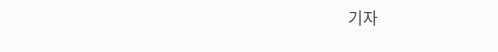기자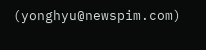(yonghyu@newspim.com)